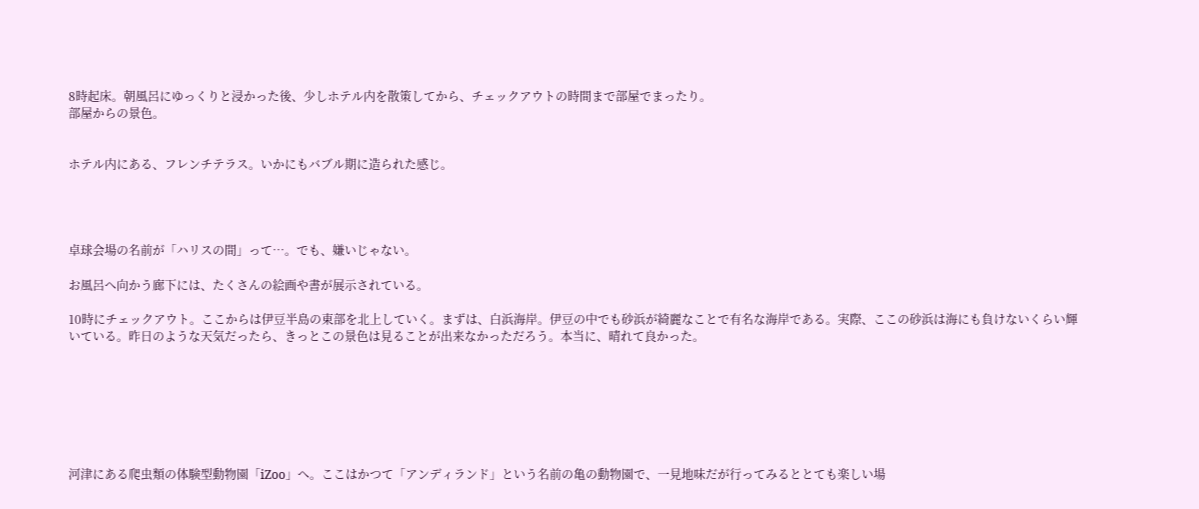8時起床。朝風呂にゆっくりと浸かった後、少しホテル内を散策してから、チェックアウトの時間まで部屋でまったり。
部屋からの景色。


ホテル内にある、フレンチテラス。いかにもバブル期に造られた感じ。




卓球会場の名前が「ハリスの間」って…。でも、嫌いじゃない。

お風呂へ向かう廊下には、たくさんの絵画や書が展示されている。

10時にチェックアウト。ここからは伊豆半島の東部を北上していく。まずは、白浜海岸。伊豆の中でも砂浜が綺麗なことで有名な海岸である。実際、ここの砂浜は海にも負けないくらい輝いている。昨日のような天気だったら、きっとこの景色は見ることが出来なかっただろう。本当に、晴れて良かった。







河津にある爬虫類の体験型動物園「iZoo」へ。ここはかつて「アンディランド」という名前の亀の動物園で、一見地味だが行ってみるととても楽しい場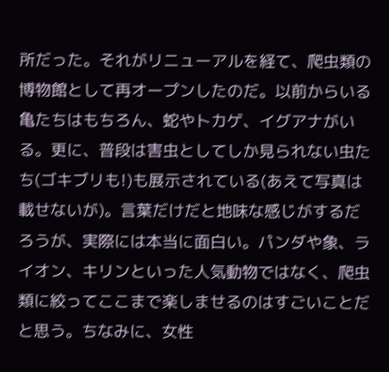所だった。それがリニューアルを経て、爬虫類の博物館として再オープンしたのだ。以前からいる亀たちはもちろん、蛇やトカゲ、イグアナがいる。更に、普段は害虫としてしか見られない虫たち(ゴキブリも!)も展示されている(あえて写真は載せないが)。言葉だけだと地味な感じがするだろうが、実際には本当に面白い。パンダや象、ライオン、キリンといった人気動物ではなく、爬虫類に絞ってここまで楽しませるのはすごいことだと思う。ちなみに、女性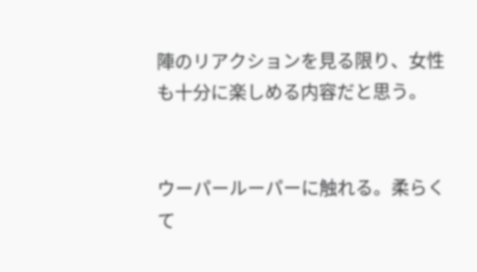陣のリアクションを見る限り、女性も十分に楽しめる内容だと思う。


ウーパールーパーに触れる。柔らくて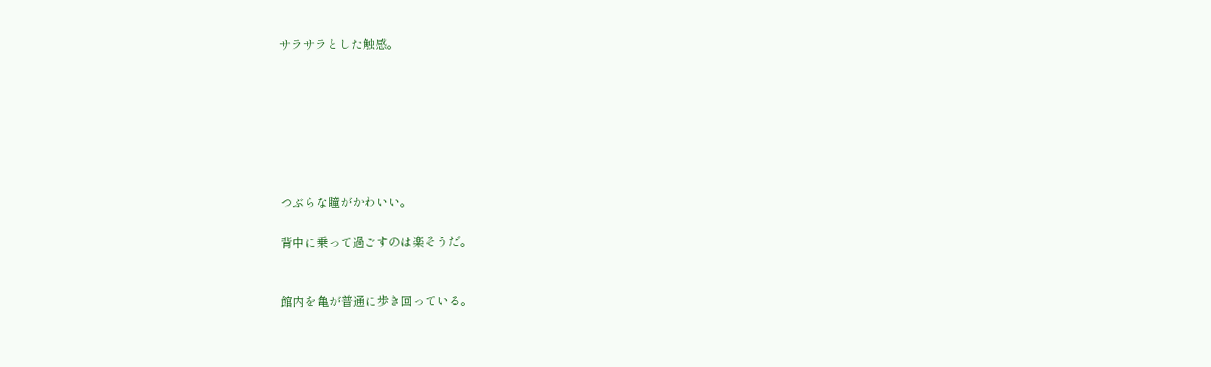サラサラとした触感。







つぶらな瞳がかわいい。

背中に乗って過ごすのは楽そうだ。


館内を亀が普通に歩き回っている。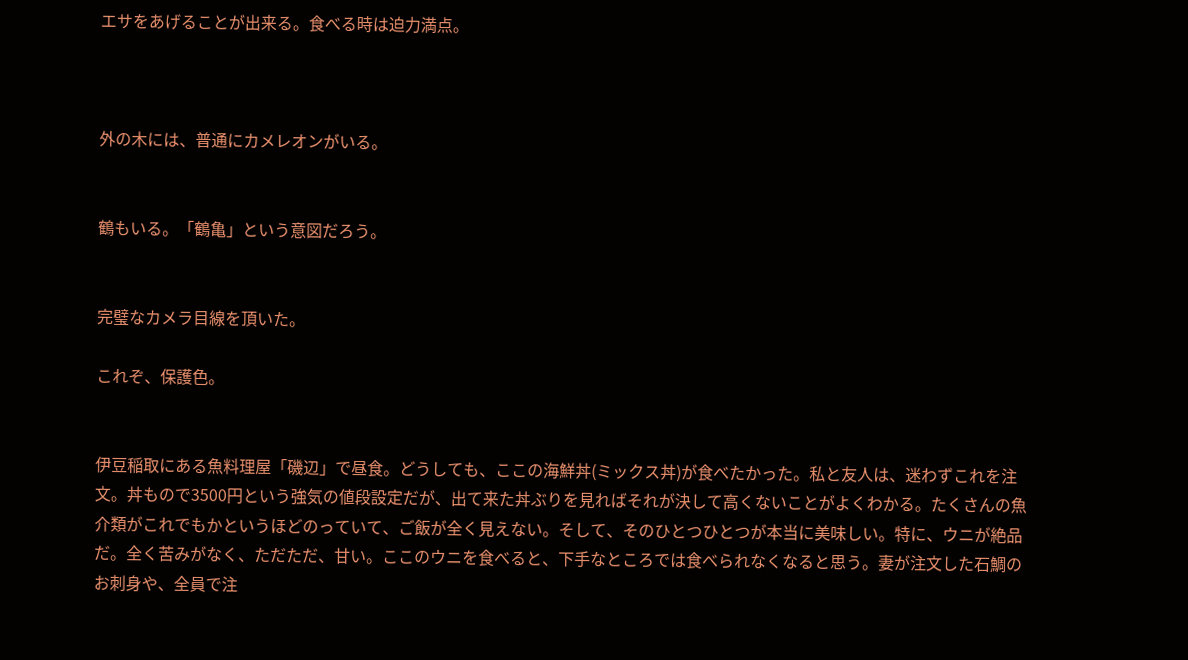エサをあげることが出来る。食べる時は迫力満点。



外の木には、普通にカメレオンがいる。


鶴もいる。「鶴亀」という意図だろう。


完璧なカメラ目線を頂いた。

これぞ、保護色。


伊豆稲取にある魚料理屋「磯辺」で昼食。どうしても、ここの海鮮丼(ミックス丼)が食べたかった。私と友人は、迷わずこれを注文。丼もので3500円という強気の値段設定だが、出て来た丼ぶりを見ればそれが決して高くないことがよくわかる。たくさんの魚介類がこれでもかというほどのっていて、ご飯が全く見えない。そして、そのひとつひとつが本当に美味しい。特に、ウニが絶品だ。全く苦みがなく、ただただ、甘い。ここのウニを食べると、下手なところでは食べられなくなると思う。妻が注文した石鯛のお刺身や、全員で注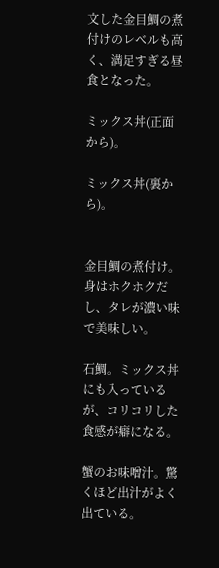文した金目鯛の煮付けのレベルも高く、満足すぎる昼食となった。

ミックス丼(正面から)。

ミックス丼(裏から)。


金目鯛の煮付け。身はホクホクだし、タレが濃い味で美味しい。

石鯛。ミックス丼にも入っているが、コリコリした食感が癖になる。

蟹のお味噌汁。驚くほど出汁がよく出ている。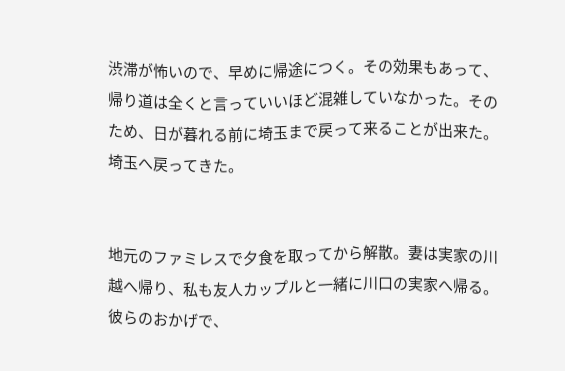渋滞が怖いので、早めに帰途につく。その効果もあって、帰り道は全くと言っていいほど混雑していなかった。そのため、日が暮れる前に埼玉まで戻って来ることが出来た。
埼玉へ戻ってきた。


地元のファミレスで夕食を取ってから解散。妻は実家の川越へ帰り、私も友人カップルと一緒に川口の実家へ帰る。彼らのおかげで、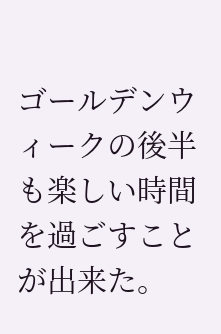ゴールデンウィークの後半も楽しい時間を過ごすことが出来た。